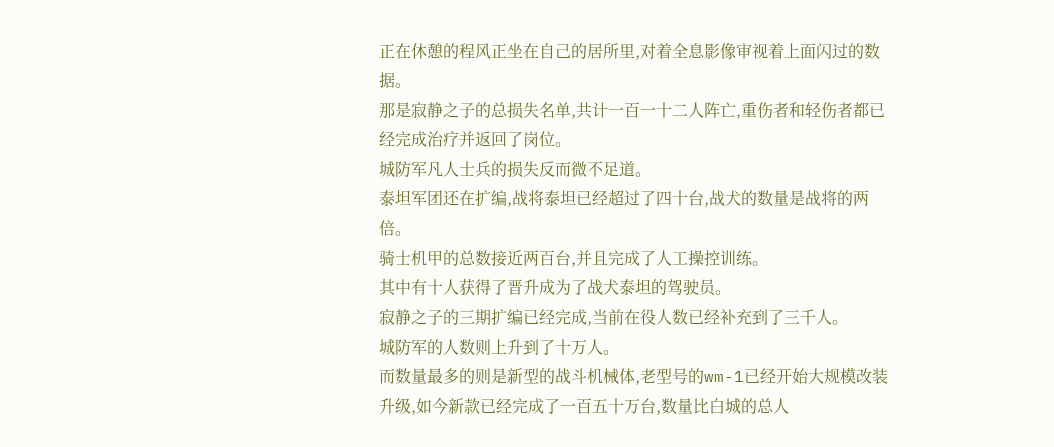正在休憩的程风正坐在自己的居所里,对着全息影像审视着上面闪过的数据。
那是寂静之子的总损失名单,共计一百一十二人阵亡,重伤者和轻伤者都已经完成治疗并返回了岗位。
城防军凡人士兵的损失反而微不足道。
泰坦军团还在扩编,战将泰坦已经超过了四十台,战犬的数量是战将的两倍。
骑士机甲的总数接近两百台,并且完成了人工操控训练。
其中有十人获得了晋升成为了战犬泰坦的驾驶员。
寂静之子的三期扩编已经完成,当前在役人数已经补充到了三千人。
城防军的人数则上升到了十万人。
而数量最多的则是新型的战斗机械体,老型号的wm-1已经开始大规模改装升级,如今新款已经完成了一百五十万台,数量比白城的总人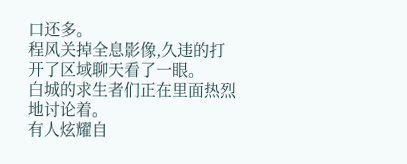口还多。
程风关掉全息影像,久违的打开了区域聊天看了一眼。
白城的求生者们正在里面热烈地讨论着。
有人炫耀自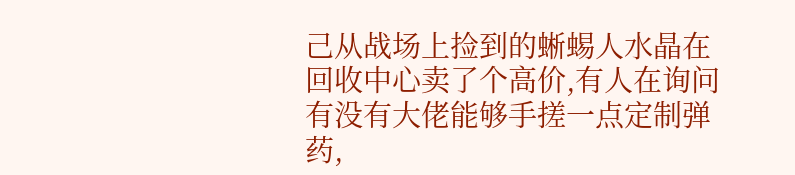己从战场上捡到的蜥蜴人水晶在回收中心卖了个高价,有人在询问有没有大佬能够手搓一点定制弹药,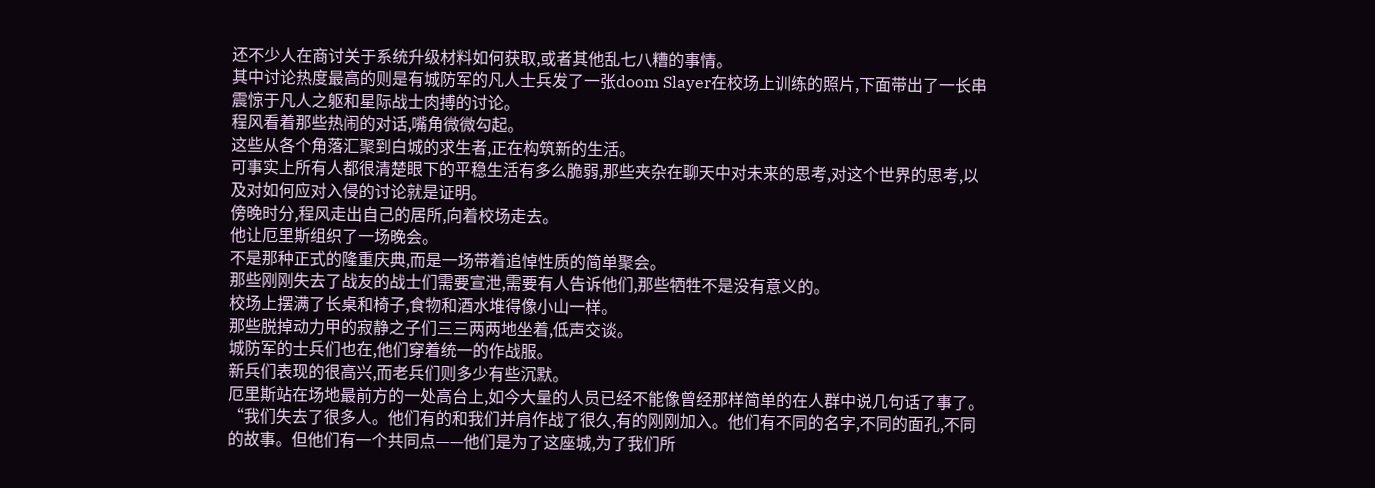还不少人在商讨关于系统升级材料如何获取,或者其他乱七八糟的事情。
其中讨论热度最高的则是有城防军的凡人士兵发了一张doom Slayer在校场上训练的照片,下面带出了一长串震惊于凡人之躯和星际战士肉搏的讨论。
程风看着那些热闹的对话,嘴角微微勾起。
这些从各个角落汇聚到白城的求生者,正在构筑新的生活。
可事实上所有人都很清楚眼下的平稳生活有多么脆弱,那些夹杂在聊天中对未来的思考,对这个世界的思考,以及对如何应对入侵的讨论就是证明。
傍晚时分,程风走出自己的居所,向着校场走去。
他让厄里斯组织了一场晚会。
不是那种正式的隆重庆典,而是一场带着追悼性质的简单聚会。
那些刚刚失去了战友的战士们需要宣泄,需要有人告诉他们,那些牺牲不是没有意义的。
校场上摆满了长桌和椅子,食物和酒水堆得像小山一样。
那些脱掉动力甲的寂静之子们三三两两地坐着,低声交谈。
城防军的士兵们也在,他们穿着统一的作战服。
新兵们表现的很高兴,而老兵们则多少有些沉默。
厄里斯站在场地最前方的一处高台上,如今大量的人员已经不能像曾经那样简单的在人群中说几句话了事了。
“我们失去了很多人。他们有的和我们并肩作战了很久,有的刚刚加入。他们有不同的名字,不同的面孔,不同的故事。但他们有一个共同点——他们是为了这座城,为了我们所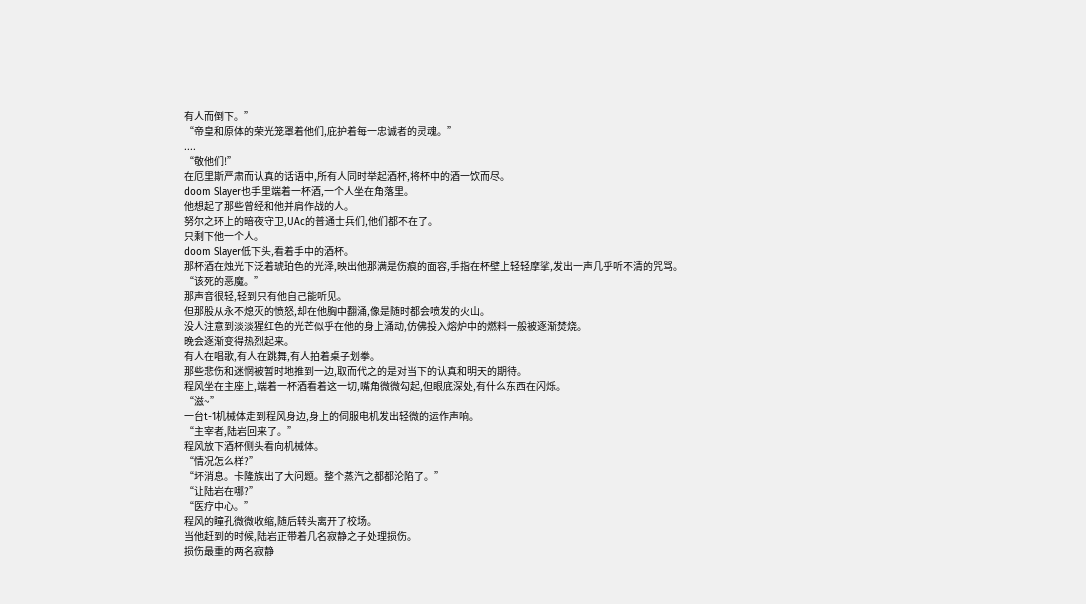有人而倒下。”
“帝皇和原体的荣光笼罩着他们,庇护着每一忠诚者的灵魂。”
....
“敬他们!”
在厄里斯严肃而认真的话语中,所有人同时举起酒杯,将杯中的酒一饮而尽。
doom Slayer也手里端着一杯酒,一个人坐在角落里。
他想起了那些曾经和他并肩作战的人。
努尔之环上的暗夜守卫,UAc的普通士兵们,他们都不在了。
只剩下他一个人。
doom Slayer低下头,看着手中的酒杯。
那杯酒在烛光下泛着琥珀色的光泽,映出他那满是伤痕的面容,手指在杯壁上轻轻摩挲,发出一声几乎听不清的咒骂。
“该死的恶魔。”
那声音很轻,轻到只有他自己能听见。
但那股从永不熄灭的愤怒,却在他胸中翻涌,像是随时都会喷发的火山。
没人注意到淡淡猩红色的光芒似乎在他的身上涌动,仿佛投入熔炉中的燃料一般被逐渐焚烧。
晚会逐渐变得热烈起来。
有人在唱歌,有人在跳舞,有人拍着桌子划拳。
那些悲伤和迷惘被暂时地推到一边,取而代之的是对当下的认真和明天的期待。
程风坐在主座上,端着一杯酒看着这一切,嘴角微微勾起,但眼底深处,有什么东西在闪烁。
“滋~”
一台t-1机械体走到程风身边,身上的伺服电机发出轻微的运作声响。
“主宰者,陆岩回来了。”
程风放下酒杯侧头看向机械体。
“情况怎么样?”
“坏消息。卡隆族出了大问题。整个蒸汽之都都沦陷了。”
“让陆岩在哪?”
“医疗中心。”
程风的瞳孔微微收缩,随后转头离开了校场。
当他赶到的时候,陆岩正带着几名寂静之子处理损伤。
损伤最重的两名寂静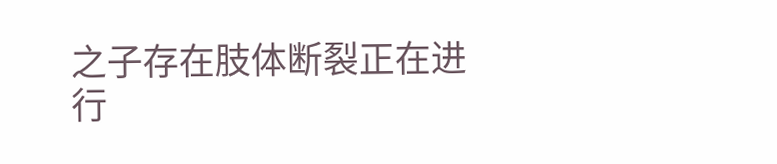之子存在肢体断裂正在进行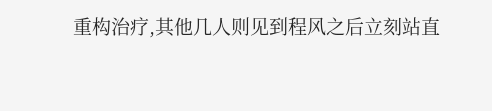重构治疗,其他几人则见到程风之后立刻站直